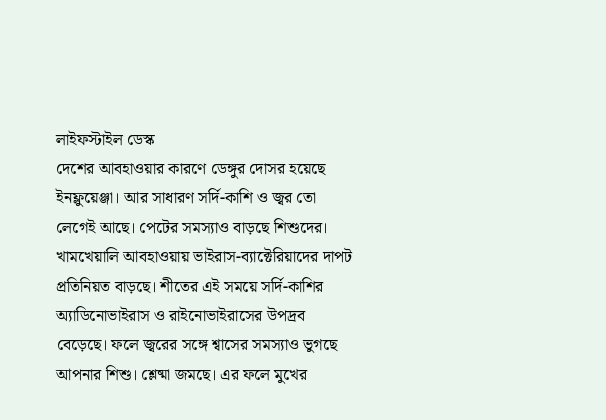লাইফস্টাইল ডেস্ক
দেশের আবহাওয়ার কারণে ডেঙ্গুর দোসর হয়েছে ইনফ্লুয়েঞ্জা। আর সাধারণ সর্দি-কাশি ও জ্বর তো লেগেই আছে। পেটের সমস্যাও বাড়ছে শিশুদের। খামখেয়ালি আবহাওয়ায় ভাইরাস-ব্যাক্টেরিয়াদের দাপট প্রতিনিয়ত বাড়ছে। শীতের এই সময়ে সর্দি-কাশির অ্যাডিনোভাইরাস ও রাইনোভাইরাসের উপদ্রব বেড়েছে। ফলে জ্বরের সঙ্গে শ্বাসের সমস্যাও ভুগছে আপনার শিশু। শ্লেষ্মা জমছে। এর ফলে মুখের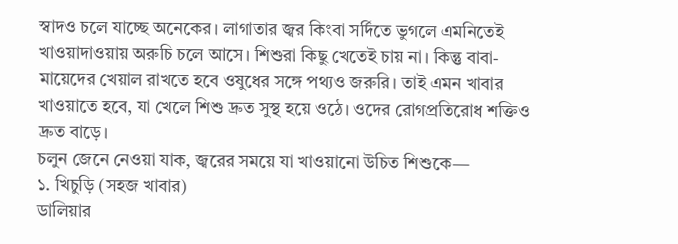স্বাদও চলে যাচ্ছে অনেকের। লাগাতার জ্বর কিংবা সর্দিতে ভুগলে এমনিতেই খাওয়াদাওয়ায় অরুচি চলে আসে। শিশুরা কিছু খেতেই চায় না। কিন্তু বাবা-মায়েদের খেয়াল রাখতে হবে ওষুধের সঙ্গে পথ্যও জরুরি। তাই এমন খাবার খাওয়াতে হবে, যা খেলে শিশু দ্রুত সুস্থ হয়ে ওঠে। ওদের রোগপ্রতিরোধ শক্তিও দ্রুত বাড়ে।
চলুন জেনে নেওয়া যাক, জ্বরের সময়ে যা খাওয়ানো উচিত শিশুকে—
১. খিচুড়ি (সহজ খাবার)
ডালিয়ার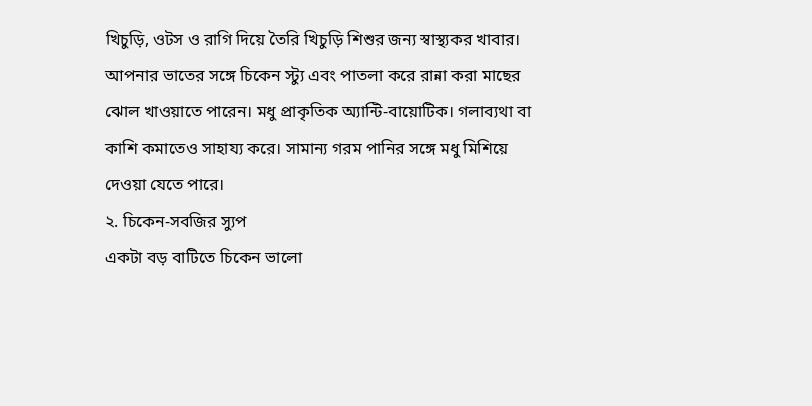খিচুড়ি, ওটস ও রাগি দিয়ে তৈরি খিচুড়ি শিশুর জন্য স্বাস্থ্যকর খাবার। আপনার ভাতের সঙ্গে চিকেন স্ট্যু এবং পাতলা করে রান্না করা মাছের ঝোল খাওয়াতে পারেন। মধু প্রাকৃতিক অ্যান্টি-বায়োটিক। গলাব্যথা বা কাশি কমাতেও সাহায্য করে। সামান্য গরম পানির সঙ্গে মধু মিশিয়ে দেওয়া যেতে পারে।
২. চিকেন-সবজির স্যুপ
একটা বড় বাটিতে চিকেন ভালো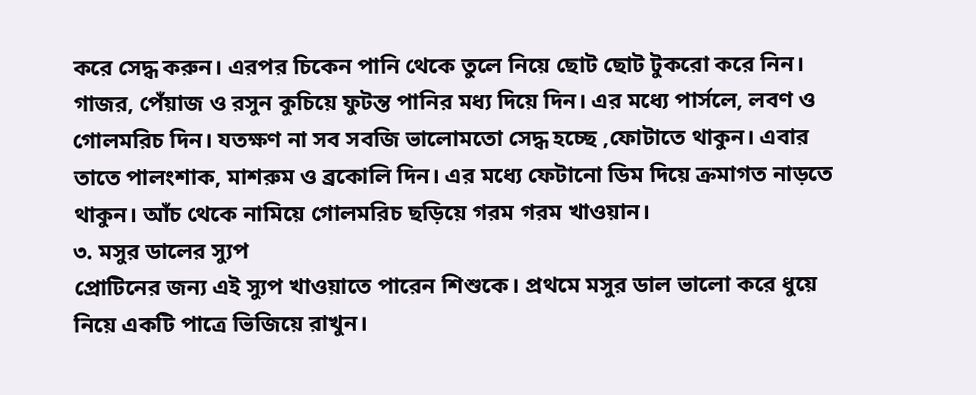করে সেদ্ধ করুন। এরপর চিকেন পানি থেকে তুলে নিয়ে ছোট ছোট টুকরো করে নিন। গাজর, পেঁয়াজ ও রসুন কুচিয়ে ফুটন্ত পানির মধ্য দিয়ে দিন। এর মধ্যে পার্সলে, লবণ ও গোলমরিচ দিন। যতক্ষণ না সব সবজি ভালোমতো সেদ্ধ হচ্ছে ,ফোটাতে থাকুন। এবার তাতে পালংশাক, মাশরুম ও ব্রকোলি দিন। এর মধ্যে ফেটানো ডিম দিয়ে ক্রমাগত নাড়তে থাকুন। আঁচ থেকে নামিয়ে গোলমরিচ ছড়িয়ে গরম গরম খাওয়ান।
৩. মসুর ডালের স্যুপ
প্রোটিনের জন্য এই স্যুপ খাওয়াতে পারেন শিশুকে। প্রথমে মসুর ডাল ভালো করে ধুয়ে নিয়ে একটি পাত্রে ভিজিয়ে রাখুন।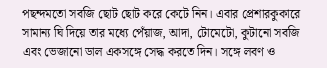পছন্দমতো সবজি ছোট ছোট করে কেটে নিন। এবার প্রেশারকুকারে সামান্য ঘি দিয়ে তার মধ্যে পেঁয়াজ, আদা, টোমেটো, কুটানো সবজি এবং ভেজানো ডাল একসঙ্গে সেদ্ধ করতে দিন। সঙ্গে লবণ ও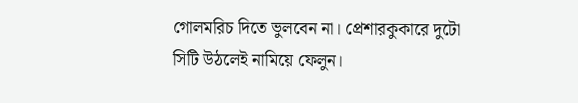গোলমরিচ দিতে ভুলবেন না। প্রেশারকুকারে দুটো সিটি উঠলেই নামিয়ে ফেলুন।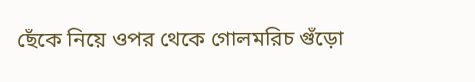ছেঁকে নিয়ে ওপর থেকে গোলমরিচ গুঁড়ো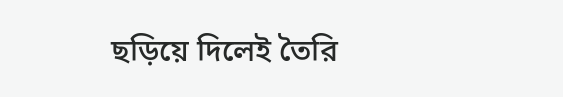ছড়িয়ে দিলেই তৈরি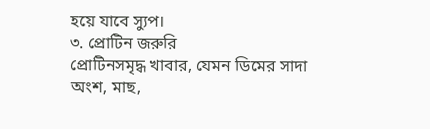হয়ে যাবে স্যুপ।
৩. প্রোটিন জরুরি
প্রোটিনসমৃদ্ধ খাবার, যেমন ডিমের সাদা অংশ, মাছ,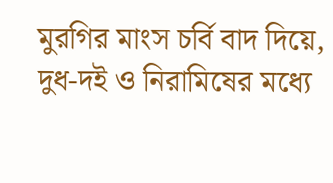মুরগির মাংস চর্বি বাদ দিয়ে, দুধ-দই ও নিরামিষের মধ্যে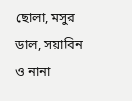ছোলা, মসুর ডাল, সয়াবিন ও নানা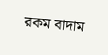রকম বাদাম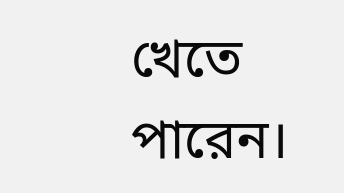খেতে পারেন।